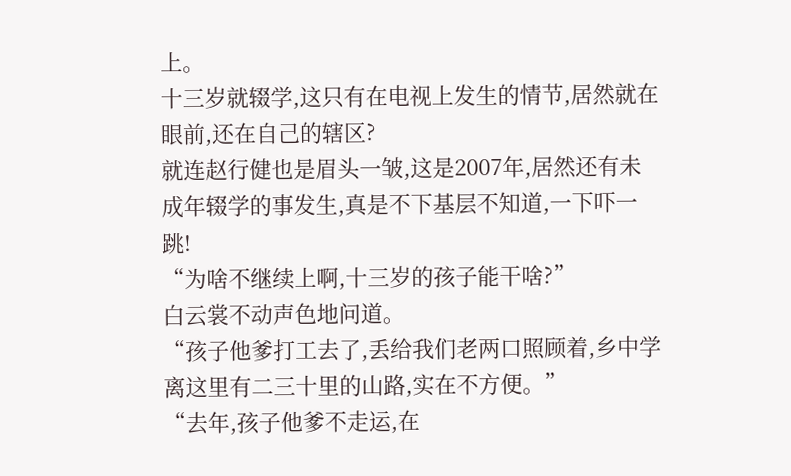上。
十三岁就辍学,这只有在电视上发生的情节,居然就在眼前,还在自己的辖区?
就连赵行健也是眉头一皱,这是2007年,居然还有未成年辍学的事发生,真是不下基层不知道,一下吓一跳!
“为啥不继续上啊,十三岁的孩子能干啥?”
白云裳不动声色地问道。
“孩子他爹打工去了,丢给我们老两口照顾着,乡中学离这里有二三十里的山路,实在不方便。”
“去年,孩子他爹不走运,在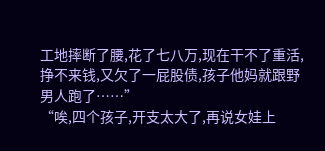工地摔断了腰,花了七八万,现在干不了重活,挣不来钱,又欠了一屁股债,孩子他妈就跟野男人跑了……”
“唉,四个孩子,开支太大了,再说女娃上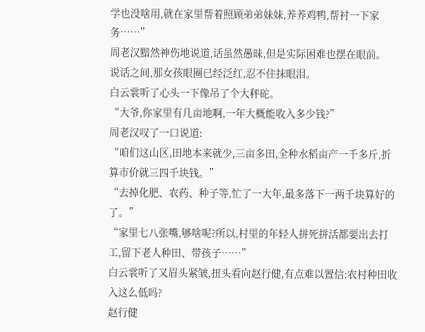学也没啥用,就在家里帮着照顾弟弟妹妹,养养鸡鸭,帮衬一下家务……”
周老汉黯然神伤地说道,话虽然愚昧,但是实际困难也摆在眼前。
说话之间,那女孩眼圈已经泛红,忍不住抹眼泪。
白云裳听了心头一下像吊了个大秤砣。
“大爷,你家里有几亩地啊,一年大概能收入多少钱?”
周老汉叹了一口说道:
“咱们这山区,田地本来就少,三亩多田,全种水稻亩产一千多斤,折算市价就三四千块钱。”
“去掉化肥、农药、种子等,忙了一大年,最多落下一两千块算好的了。”
“家里七八张嘴,够啥呢?所以,村里的年轻人拼死拼活都要出去打工,留下老人种田、带孩子……”
白云裳听了又眉头紧皱,扭头看向赵行健,有点难以置信:农村种田收入这么低吗?
赵行健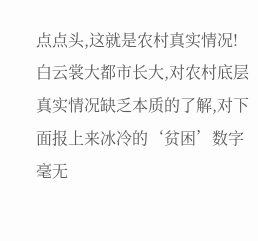点点头,这就是农村真实情况!
白云裳大都市长大,对农村底层真实情况缺乏本质的了解,对下面报上来冰冷的‘贫困’数字毫无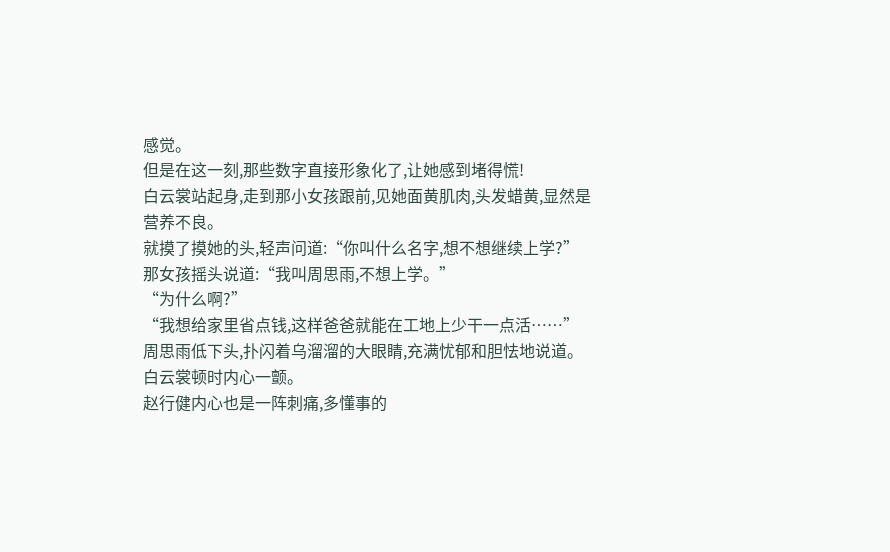感觉。
但是在这一刻,那些数字直接形象化了,让她感到堵得慌!
白云裳站起身,走到那小女孩跟前,见她面黄肌肉,头发蜡黄,显然是营养不良。
就摸了摸她的头,轻声问道:“你叫什么名字,想不想继续上学?”
那女孩摇头说道:“我叫周思雨,不想上学。”
“为什么啊?”
“我想给家里省点钱,这样爸爸就能在工地上少干一点活……”
周思雨低下头,扑闪着乌溜溜的大眼睛,充满忧郁和胆怯地说道。
白云裳顿时内心一颤。
赵行健内心也是一阵刺痛,多懂事的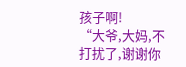孩子啊!
“大爷,大妈,不打扰了,谢谢你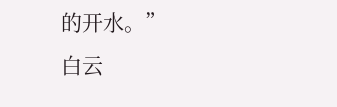的开水。”
白云